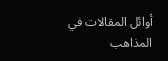أوائل المقالات في المذاهب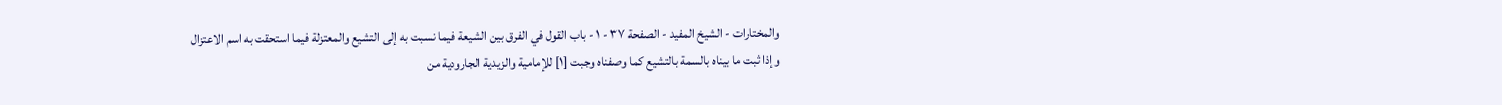والمختارات - الشيخ المفيد - الصفحة ٣٧ - ١ - باب القول في الفرق بين الشيعة فيما نسبت به إلى التشيع والمعتزلة فيما استحقت به اسم الاعتزال
وإذا ثبت ما بيناه بالسمة بالتشيع كما وصفناه وجبت [١] للإمامية والزيدية الجارودية من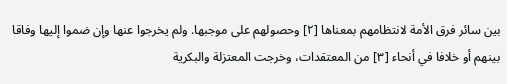بين سائر فرق الأمة لانتظامهم بمعناها [٢] وحصولهم على موجبها. ولم يخرجوا عنها وإن ضموا إليها وفاقا بينهم أو خلافا في أنحاء [٣] من المعتقدات، وخرجت المعتزلة والبكرية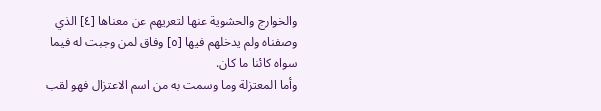والخوارج والحشوية عنها لتعريهم عن معناها [٤] الذي وصفناه ولم يدخلهم فيها [٥] وفاق لمن وجبت له فيما سواه كائنا ما كان.
وأما المعتزلة وما وسمت به من اسم الاعتزال فهو لقب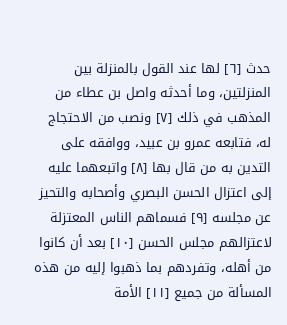حدث [٦] لها عند القول بالمنزلة بين المنزلتين، وما أحدثه واصل بن عطاء من المذهب في ذلك [٧] ونصب من الاحتجاج له، فتابعه عمرو بن عبيد، ووافقه على التدين به من قال بها [٨] واتبعهما عليه إلى اعتزال الحسن البصري وأصحابه والتحيز عن مجلسه [٩] فسماهم الناس المعتزلة لاعتزالهم مجلس الحسن [١٠] بعد أن كانوا من أهله، وتفردهم بما ذهبوا إليه من هذه المسألة من جميع [١١] الأمة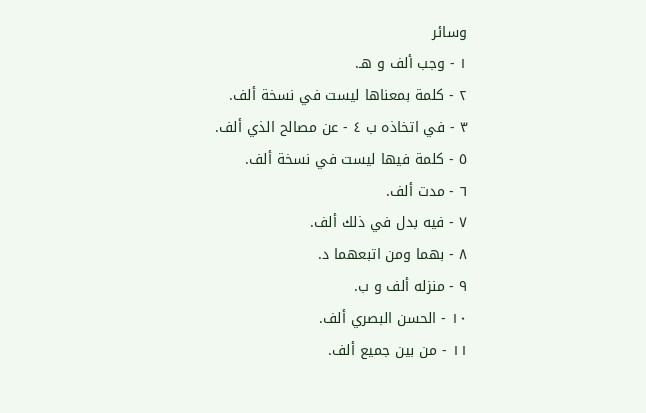وسائر
١ - وجب ألف و هـ.
٢ - كلمة بمعناها ليست في نسخة ألف.
٣ - في اتخاذه ب ٤ - عن مصالح الذي ألف.
٥ - كلمة فيها ليست في نسخة ألف.
٦ - مدت ألف.
٧ - فيه بدل في ذلك ألف.
٨ - بهما ومن اتبعهما د.
٩ - منزله ألف و ب.
١٠ - الحسن البصري ألف.
١١ - من بين جميع ألف.